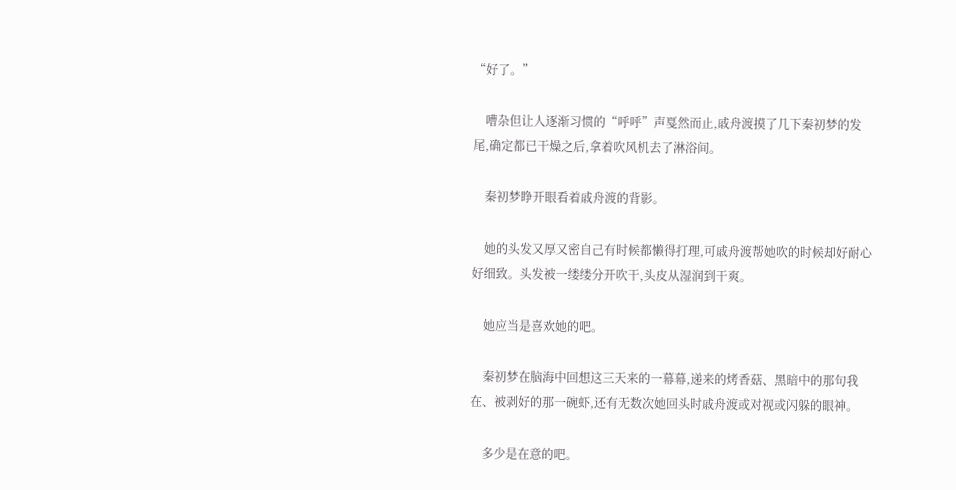“好了。”

    嘈杂但让人逐渐习惯的“呼呼”声戛然而止,戚舟渡摸了几下秦初梦的发尾,确定都已干燥之后,拿着吹风机去了淋浴间。

    秦初梦睁开眼看着戚舟渡的背影。

    她的头发又厚又密自己有时候都懒得打理,可戚舟渡帮她吹的时候却好耐心好细致。头发被一缕缕分开吹干,头皮从湿润到干爽。

    她应当是喜欢她的吧。

    秦初梦在脑海中回想这三天来的一幕幕,递来的烤香菇、黑暗中的那句我在、被剥好的那一碗虾,还有无数次她回头时戚舟渡或对视或闪躲的眼神。

    多少是在意的吧。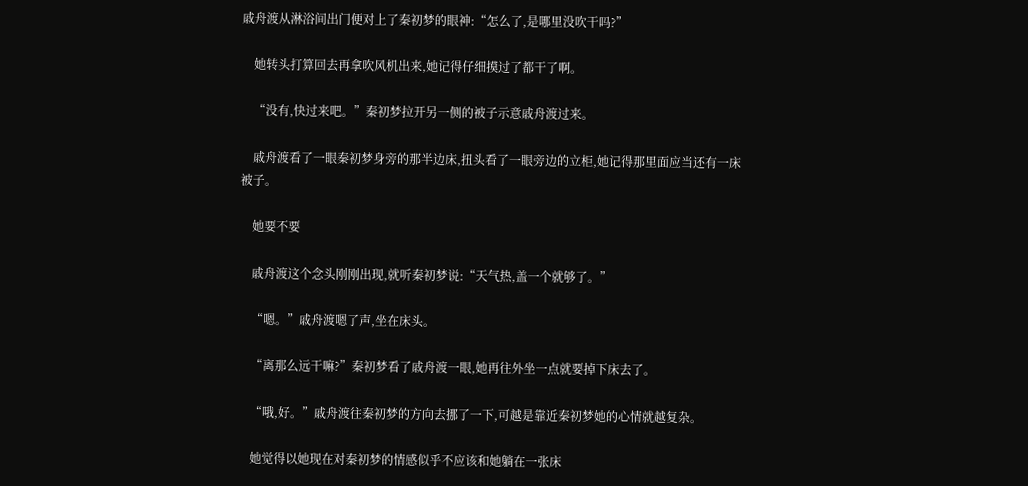戚舟渡从淋浴间出门便对上了秦初梦的眼神:“怎么了,是哪里没吹干吗?”

    她转头打算回去再拿吹风机出来,她记得仔细摸过了都干了啊。

    “没有,快过来吧。”秦初梦拉开另一侧的被子示意戚舟渡过来。

    戚舟渡看了一眼秦初梦身旁的那半边床,扭头看了一眼旁边的立柜,她记得那里面应当还有一床被子。

    她要不要

    戚舟渡这个念头刚刚出现,就听秦初梦说:“天气热,盖一个就够了。”

    “嗯。”戚舟渡嗯了声,坐在床头。

    “离那么远干嘛?”秦初梦看了戚舟渡一眼,她再往外坐一点就要掉下床去了。

    “哦,好。”戚舟渡往秦初梦的方向去挪了一下,可越是靠近秦初梦她的心情就越复杂。

    她觉得以她现在对秦初梦的情感似乎不应该和她躺在一张床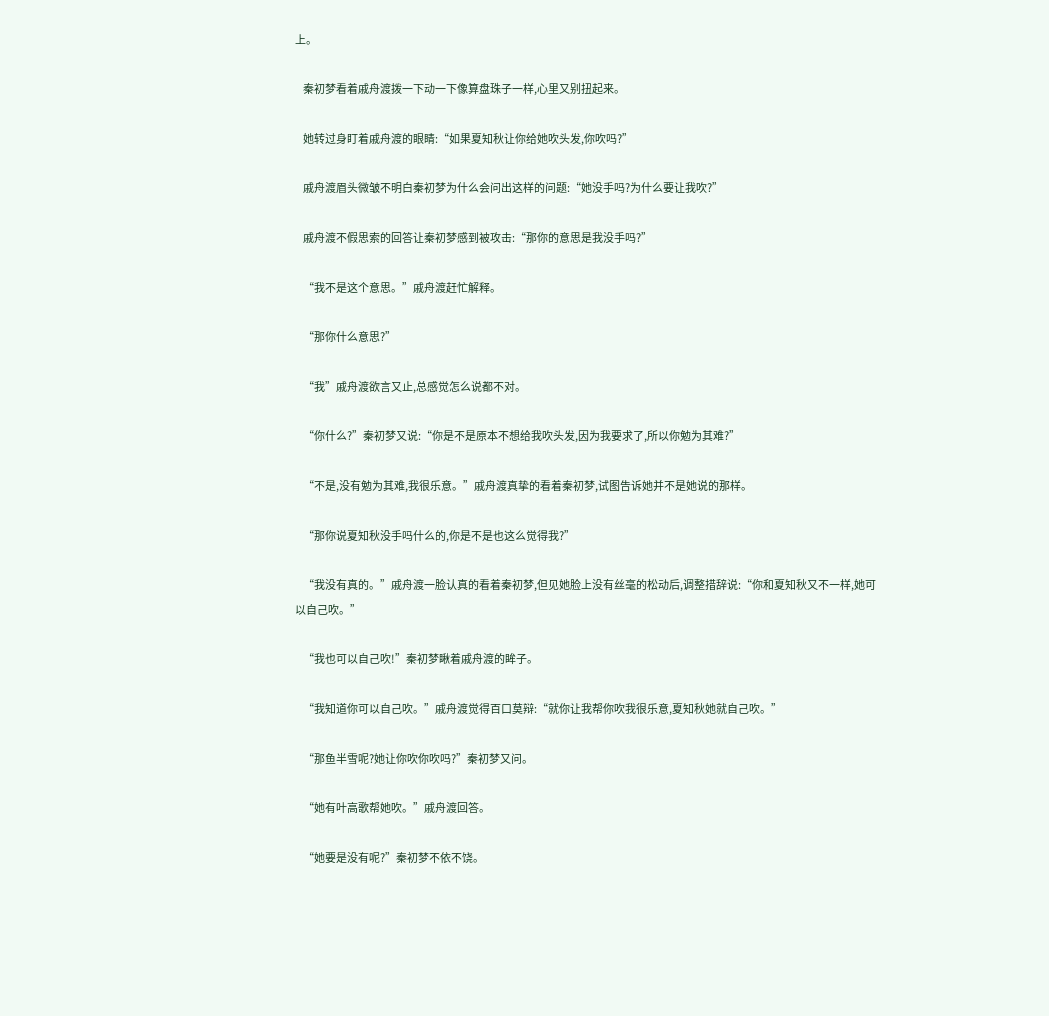上。

    秦初梦看着戚舟渡拨一下动一下像算盘珠子一样,心里又别扭起来。

    她转过身盯着戚舟渡的眼睛:“如果夏知秋让你给她吹头发,你吹吗?”

    戚舟渡眉头微皱不明白秦初梦为什么会问出这样的问题:“她没手吗?为什么要让我吹?”

    戚舟渡不假思索的回答让秦初梦感到被攻击:“那你的意思是我没手吗?”

    “我不是这个意思。”戚舟渡赶忙解释。

    “那你什么意思?”

    “我”戚舟渡欲言又止,总感觉怎么说都不对。

    “你什么?”秦初梦又说:“你是不是原本不想给我吹头发,因为我要求了,所以你勉为其难?”

    “不是,没有勉为其难,我很乐意。”戚舟渡真挚的看着秦初梦,试图告诉她并不是她说的那样。

    “那你说夏知秋没手吗什么的,你是不是也这么觉得我?”

    “我没有真的。”戚舟渡一脸认真的看着秦初梦,但见她脸上没有丝毫的松动后,调整措辞说:“你和夏知秋又不一样,她可以自己吹。”

    “我也可以自己吹!”秦初梦瞅着戚舟渡的眸子。

    “我知道你可以自己吹。”戚舟渡觉得百口莫辩:“就你让我帮你吹我很乐意,夏知秋她就自己吹。”

    “那鱼半雪呢?她让你吹你吹吗?”秦初梦又问。

    “她有叶高歌帮她吹。”戚舟渡回答。

    “她要是没有呢?”秦初梦不依不饶。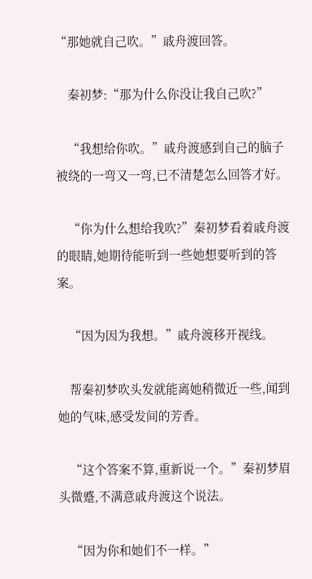“那她就自己吹。”戚舟渡回答。

    秦初梦:“那为什么你没让我自己吹?”

    “我想给你吹。”戚舟渡感到自己的脑子被绕的一弯又一弯,已不清楚怎么回答才好。

    “你为什么想给我吹?”秦初梦看着戚舟渡的眼睛,她期待能听到一些她想要听到的答案。

    “因为因为我想。”戚舟渡移开视线。

    帮秦初梦吹头发就能离她稍微近一些,闻到她的气味,感受发间的芳香。

    “这个答案不算,重新说一个。”秦初梦眉头微蹙,不满意戚舟渡这个说法。

    “因为你和她们不一样。”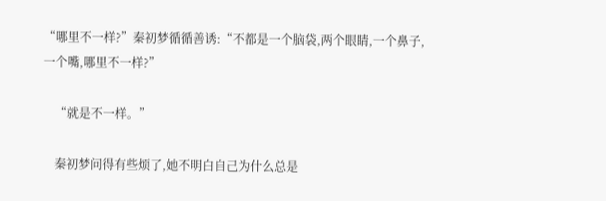“哪里不一样?”秦初梦循循善诱:“不都是一个脑袋,两个眼睛,一个鼻子,一个嘴,哪里不一样?”

    “就是不一样。”

    秦初梦问得有些烦了,她不明白自己为什么总是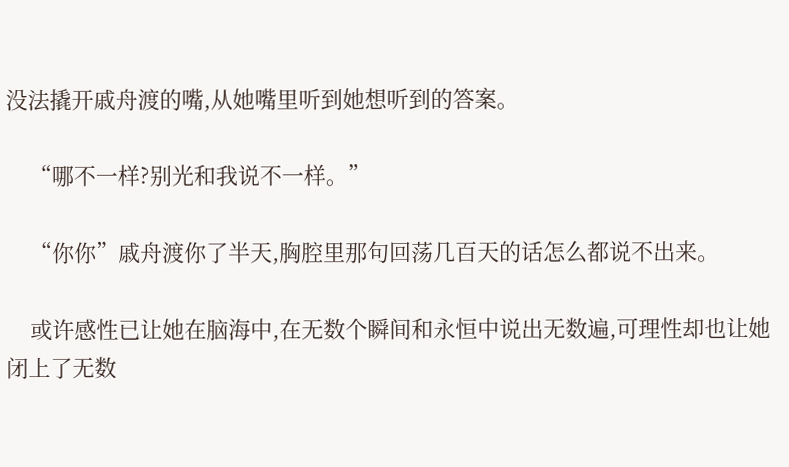没法撬开戚舟渡的嘴,从她嘴里听到她想听到的答案。

    “哪不一样?别光和我说不一样。”

    “你你”戚舟渡你了半天,胸腔里那句回荡几百天的话怎么都说不出来。

    或许感性已让她在脑海中,在无数个瞬间和永恒中说出无数遍,可理性却也让她闭上了无数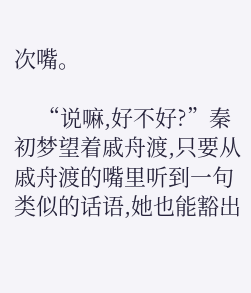次嘴。

    “说嘛,好不好?”秦初梦望着戚舟渡,只要从戚舟渡的嘴里听到一句类似的话语,她也能豁出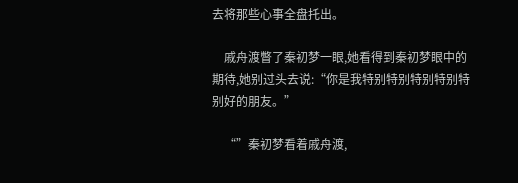去将那些心事全盘托出。

    戚舟渡瞥了秦初梦一眼,她看得到秦初梦眼中的期待,她别过头去说:“你是我特别特别特别特别特别好的朋友。”

    “”秦初梦看着戚舟渡,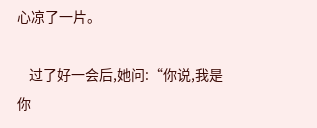心凉了一片。

    过了好一会后,她问:“你说,我是你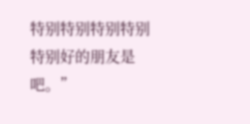特别特别特别特别特别好的朋友是吧。”